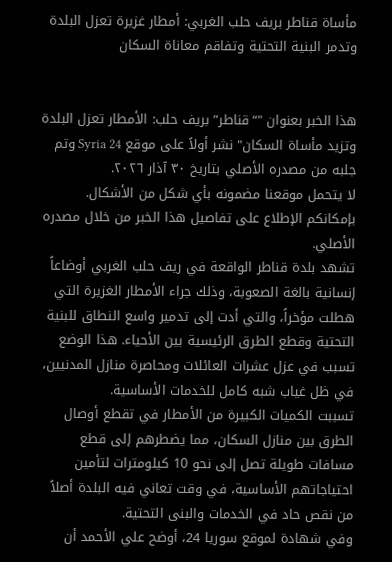مأساة قناطر بريف حلب الغربي: أمطار غزيرة تعزل البلدة وتدمر البنية التحتية وتفاقم معاناة السكان


هذا الخبر بعنوان "“قناطر” بريف حلب: الأمطار تعزل البلدة وتزيد مأساة السكان" نشر أولاً على موقع Syria 24 وتم جلبه من مصدره الأصلي بتاريخ ٣٠ آذار ٢٠٢٦.
لا يتحمل موقعنا مضمونه بأي شكل من الأشكال. بإمكانكم الإطلاع على تفاصيل هذا الخبر من خلال مصدره الأصلي.
تشهد بلدة قناطر الواقعة في ريف حلب الغربي أوضاعاً إنسانية بالغة الصعوبة، وذلك جراء الأمطار الغزيرة التي هطلت مؤخراً، والتي أدت إلى تدمير واسع النطاق للبنية التحتية وقطع الطرق الرئيسية بين الأحياء. هذا الوضع تسبب في عزل عشرات العائلات ومحاصرة منازل المدنيين، في ظل غياب شبه كامل للخدمات الأساسية.
تسببت الكميات الكبيرة من الأمطار في تقطع أوصال الطرق بين منازل السكان، مما يضطرهم إلى قطع مسافات طويلة تصل إلى نحو 10 كيلومترات لتأمين احتياجاتهم الأساسية، في وقت تعاني فيه البلدة أصلاً من نقص حاد في الخدمات والبنى التحتية.
وفي شهادة لموقع سوريا 24، أوضح علي الأحمد أن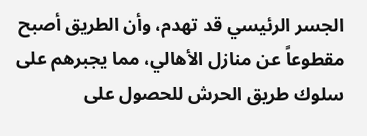الجسر الرئيسي قد تهدم، وأن الطريق أصبح مقطوعاً عن منازل الأهالي، مما يجبرهم على سلوك طريق الحرش للحصول على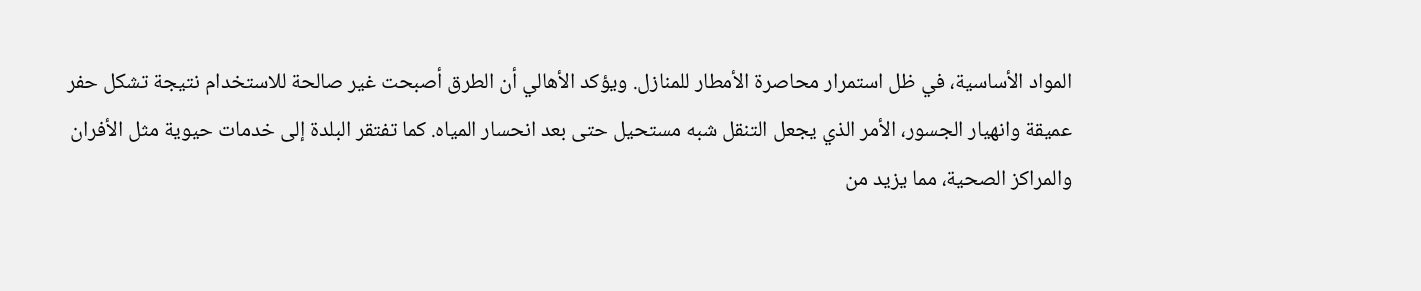المواد الأساسية، في ظل استمرار محاصرة الأمطار للمنازل. ويؤكد الأهالي أن الطرق أصبحت غير صالحة للاستخدام نتيجة تشكل حفر عميقة وانهيار الجسور، الأمر الذي يجعل التنقل شبه مستحيل حتى بعد انحسار المياه. كما تفتقر البلدة إلى خدمات حيوية مثل الأفران والمراكز الصحية، مما يزيد من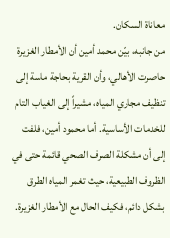معاناة السكان.
من جانبه، بيّن محمد أمين أن الأمطار الغزيرة حاصرت الأهالي، وأن القرية بحاجة ماسة إلى تنظيف مجاري المياه، مشيراً إلى الغياب التام للخدمات الأساسية. أما محمود أمين، فلفت إلى أن مشكلة الصرف الصحي قائمة حتى في الظروف الطبيعية، حيث تغمر المياه الطرق بشكل دائم، فكيف الحال مع الأمطار الغزيرة.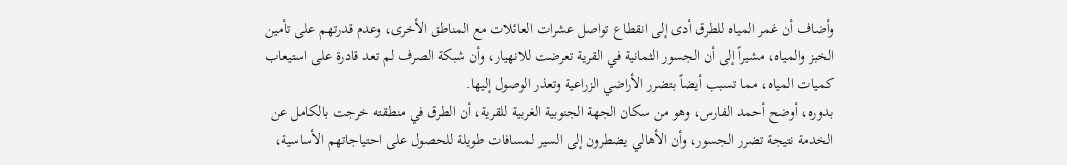وأضاف أن غمر المياه للطرق أدى إلى انقطاع تواصل عشرات العائلات مع المناطق الأخرى، وعدم قدرتهم على تأمين الخبز والمياه، مشيراً إلى أن الجسور الثمانية في القرية تعرضت للانهيار، وأن شبكة الصرف لم تعد قادرة على استيعاب كميات المياه، مما تسبب أيضاً بتضرر الأراضي الزراعية وتعذر الوصول إليها.
بدوره، أوضح أحمد الفارس، وهو من سكان الجهة الجنوبية الغربية للقرية، أن الطرق في منطقته خرجت بالكامل عن الخدمة نتيجة تضرر الجسور، وأن الأهالي يضطرون إلى السير لمسافات طويلة للحصول على احتياجاتهم الأساسية،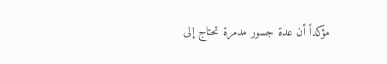مؤكداً أن عدة جسور مدمرة تحتاج إلى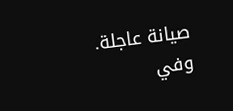صيانة عاجلة.
وفي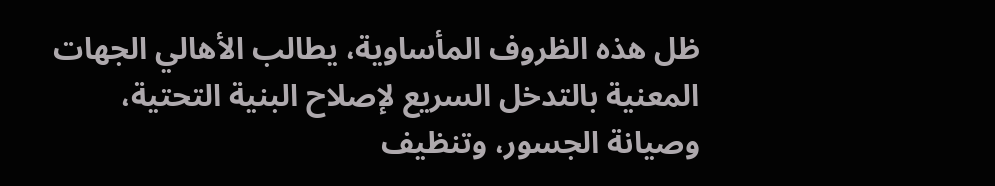ظل هذه الظروف المأساوية، يطالب الأهالي الجهات المعنية بالتدخل السريع لإصلاح البنية التحتية، وصيانة الجسور، وتنظيف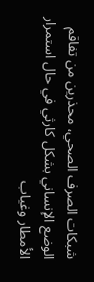شبكات الصرف الصحي، محذرين من تفاقم الوضع الإنساني بشكل كارثي في حال استمرار الأمطار وغياب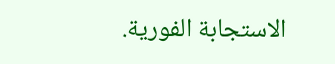الاستجابة الفورية.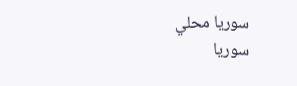سوريا محلي
سوريا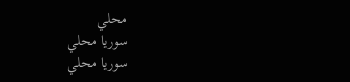محلي
سوريا محلي
سوريا محلي